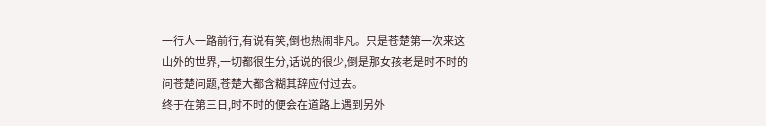一行人一路前行,有说有笑,倒也热闹非凡。只是苍楚第一次来这山外的世界,一切都很生分,话说的很少,倒是那女孩老是时不时的问苍楚问题,苍楚大都含糊其辞应付过去。
终于在第三日,时不时的便会在道路上遇到另外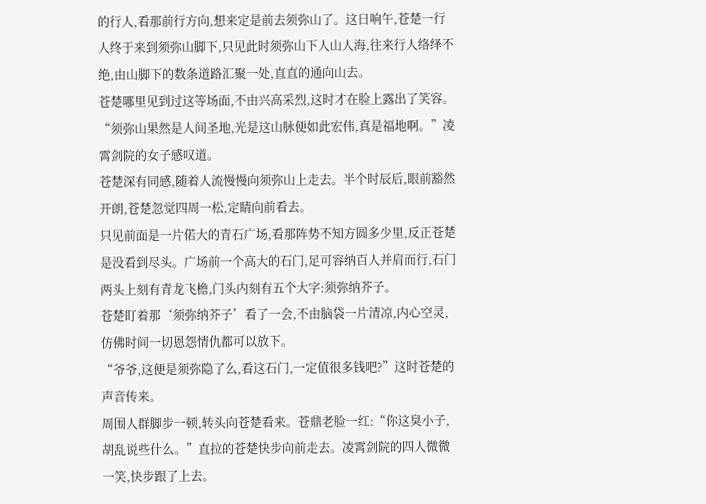的行人,看那前行方向,想来定是前去须弥山了。这日响午,苍楚一行人终于来到须弥山脚下,只见此时须弥山下人山人海,往来行人络绎不绝,由山脚下的数条道路汇聚一处,直直的通向山去。
苍楚哪里见到过这等场面,不由兴高采烈,这时才在脸上露出了笑容。
“须弥山果然是人间圣地,光是这山脉便如此宏伟,真是福地啊。”凌霄剑院的女子感叹道。
苍楚深有同感,随着人流慢慢向须弥山上走去。半个时辰后,眼前豁然开朗,苍楚忽觉四周一松,定睛向前看去。
只见前面是一片偌大的青石广场,看那阵势不知方圆多少里,反正苍楚是没看到尽头。广场前一个高大的石门,足可容纳百人并肩而行,石门两头上刻有青龙飞檐,门头内刻有五个大字:须弥纳芥子。
苍楚盯着那‘须弥纳芥子’看了一会,不由脑袋一片清凉,内心空灵,仿佛时间一切恩怨情仇都可以放下。
“爷爷,这便是须弥隐了么,看这石门,一定值很多钱吧?”这时苍楚的声音传来。
周围人群脚步一顿,转头向苍楚看来。苍鼎老脸一红:“你这臭小子,胡乱说些什么。”直拉的苍楚快步向前走去。凌霄剑院的四人微微一笑,快步跟了上去。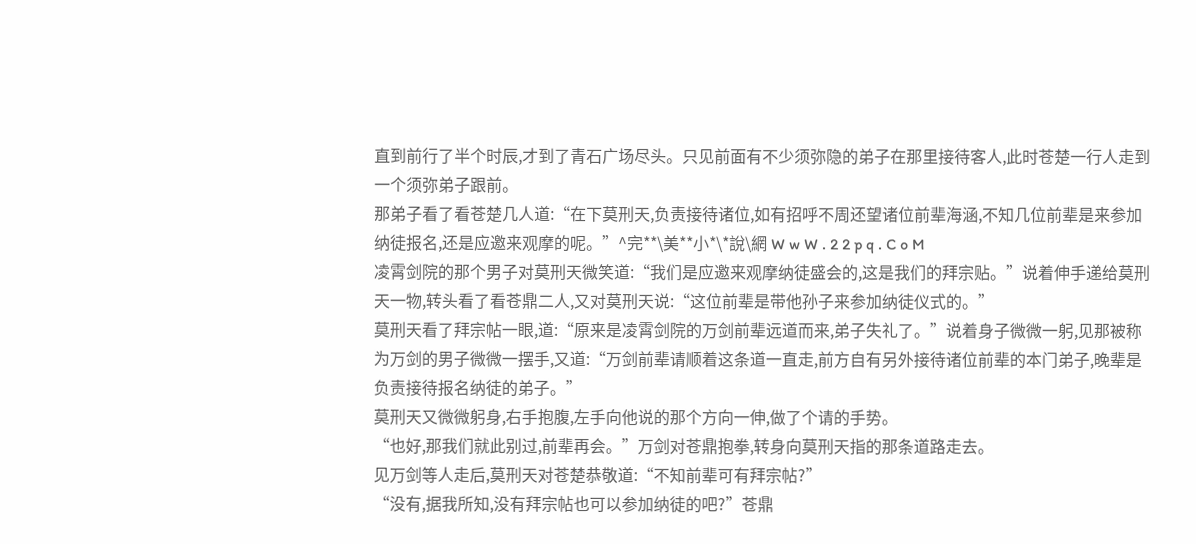直到前行了半个时辰,才到了青石广场尽头。只见前面有不少须弥隐的弟子在那里接待客人,此时苍楚一行人走到一个须弥弟子跟前。
那弟子看了看苍楚几人道:“在下莫刑天,负责接待诸位,如有招呼不周还望诸位前辈海涵,不知几位前辈是来参加纳徒报名,还是应邀来观摩的呢。”^完**\美**小*\*說\網 W w W . 2 2 p q . C o M
凌霄剑院的那个男子对莫刑天微笑道:“我们是应邀来观摩纳徒盛会的,这是我们的拜宗贴。”说着伸手递给莫刑天一物,转头看了看苍鼎二人,又对莫刑天说:“这位前辈是带他孙子来参加纳徒仪式的。”
莫刑天看了拜宗帖一眼,道:“原来是凌霄剑院的万剑前辈远道而来,弟子失礼了。”说着身子微微一躬,见那被称为万剑的男子微微一摆手,又道:“万剑前辈请顺着这条道一直走,前方自有另外接待诸位前辈的本门弟子,晚辈是负责接待报名纳徒的弟子。”
莫刑天又微微躬身,右手抱腹,左手向他说的那个方向一伸,做了个请的手势。
“也好,那我们就此别过,前辈再会。”万剑对苍鼎抱拳,转身向莫刑天指的那条道路走去。
见万剑等人走后,莫刑天对苍楚恭敬道:“不知前辈可有拜宗帖?”
“没有,据我所知,没有拜宗帖也可以参加纳徒的吧?”苍鼎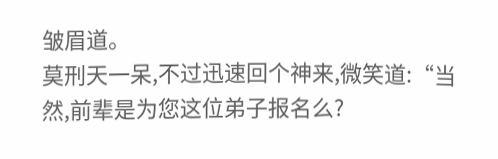皱眉道。
莫刑天一呆,不过迅速回个神来,微笑道:“当然,前辈是为您这位弟子报名么?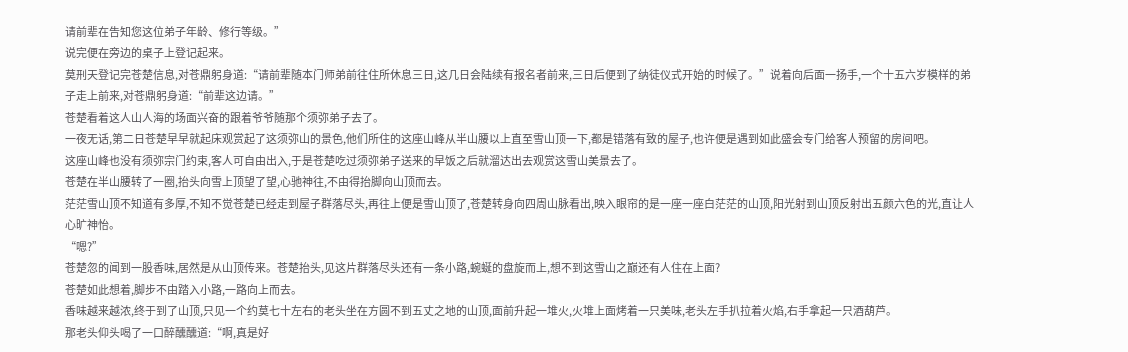请前辈在告知您这位弟子年龄、修行等级。”
说完便在旁边的桌子上登记起来。
莫刑天登记完苍楚信息,对苍鼎躬身道:“请前辈随本门师弟前往住所休息三日,这几日会陆续有报名者前来,三日后便到了纳徒仪式开始的时候了。”说着向后面一扬手,一个十五六岁模样的弟子走上前来,对苍鼎躬身道:“前辈这边请。”
苍楚看着这人山人海的场面兴奋的跟着爷爷随那个须弥弟子去了。
一夜无话,第二日苍楚早早就起床观赏起了这须弥山的景色,他们所住的这座山峰从半山腰以上直至雪山顶一下,都是错落有致的屋子,也许便是遇到如此盛会专门给客人预留的房间吧。
这座山峰也没有须弥宗门约束,客人可自由出入,于是苍楚吃过须弥弟子送来的早饭之后就溜达出去观赏这雪山美景去了。
苍楚在半山腰转了一圈,抬头向雪上顶望了望,心驰神往,不由得抬脚向山顶而去。
茫茫雪山顶不知道有多厚,不知不觉苍楚已经走到屋子群落尽头,再往上便是雪山顶了,苍楚转身向四周山脉看出,映入眼帘的是一座一座白茫茫的山顶,阳光射到山顶反射出五颜六色的光,直让人心旷神怡。
“嗯?”
苍楚忽的闻到一股香味,居然是从山顶传来。苍楚抬头,见这片群落尽头还有一条小路,蜿蜒的盘旋而上,想不到这雪山之巅还有人住在上面?
苍楚如此想着,脚步不由踏入小路,一路向上而去。
香味越来越浓,终于到了山顶,只见一个约莫七十左右的老头坐在方圆不到五丈之地的山顶,面前升起一堆火,火堆上面烤着一只美味,老头左手扒拉着火焰,右手拿起一只酒葫芦。
那老头仰头喝了一口醉醺醺道:“啊,真是好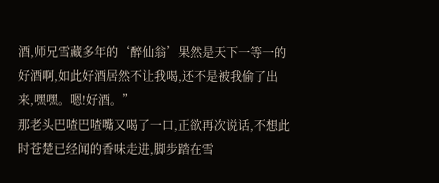酒,师兄雪藏多年的‘醉仙翁’果然是天下一等一的好酒啊,如此好酒居然不让我喝,还不是被我偷了出来,嘿嘿。嗯!好酒。”
那老头巴喳巴喳嘴又喝了一口,正欲再次说话,不想此时苍楚已经闻的香味走进,脚步踏在雪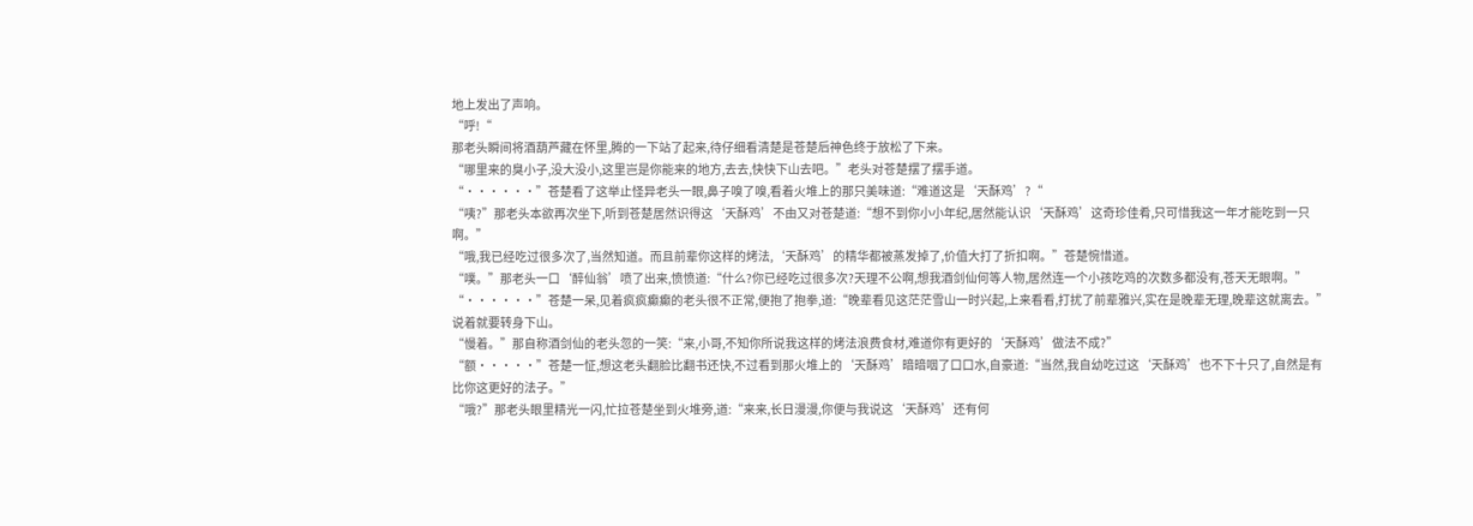地上发出了声响。
“呼!“
那老头瞬间将酒葫芦藏在怀里,腾的一下站了起来,待仔细看清楚是苍楚后神色终于放松了下来。
“哪里来的臭小子,没大没小,这里岂是你能来的地方,去去,快快下山去吧。”老头对苍楚摆了摆手道。
“······”苍楚看了这举止怪异老头一眼,鼻子嗅了嗅,看着火堆上的那只美味道:“难道这是‘天酥鸡’?“
“咦?”那老头本欲再次坐下,听到苍楚居然识得这‘天酥鸡’不由又对苍楚道:“想不到你小小年纪,居然能认识‘天酥鸡’这奇珍佳肴,只可惜我这一年才能吃到一只啊。”
“哦,我已经吃过很多次了,当然知道。而且前辈你这样的烤法,‘天酥鸡’的精华都被蒸发掉了,价值大打了折扣啊。”苍楚惋惜道。
“噗。”那老头一口‘醉仙翁’喷了出来,愤愤道:“什么?你已经吃过很多次?天理不公啊,想我酒剑仙何等人物,居然连一个小孩吃鸡的次数多都没有,苍天无眼啊。”
“······”苍楚一呆,见着疯疯癫癫的老头很不正常,便抱了抱拳,道:“晚辈看见这茫茫雪山一时兴起,上来看看,打扰了前辈雅兴,实在是晚辈无理,晚辈这就离去。”说着就要转身下山。
“慢着。”那自称酒剑仙的老头忽的一笑:“来,小哥,不知你所说我这样的烤法浪费食材,难道你有更好的‘天酥鸡’做法不成?”
“额·····”苍楚一怔,想这老头翻脸比翻书还快,不过看到那火堆上的‘天酥鸡’暗暗咽了口口水,自豪道:“当然,我自幼吃过这‘天酥鸡’也不下十只了,自然是有比你这更好的法子。”
“哦?”那老头眼里精光一闪,忙拉苍楚坐到火堆旁,道:“来来,长日漫漫,你便与我说这‘天酥鸡’还有何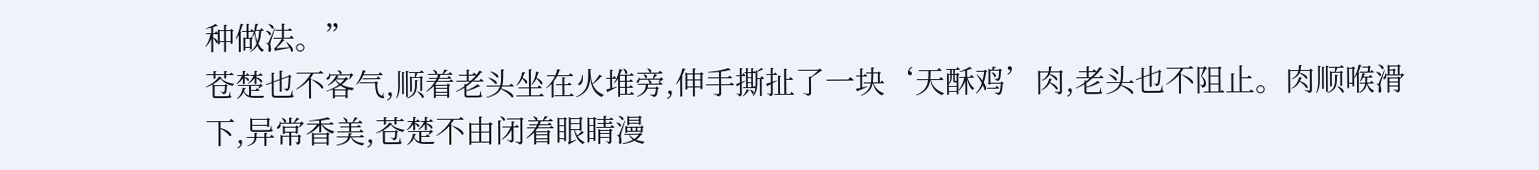种做法。”
苍楚也不客气,顺着老头坐在火堆旁,伸手撕扯了一块‘天酥鸡’肉,老头也不阻止。肉顺喉滑下,异常香美,苍楚不由闭着眼睛漫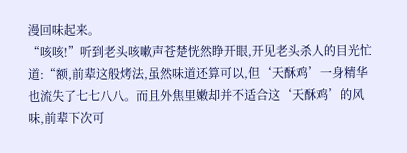漫回味起来。
“咳咳!”听到老头咳嗽声苍楚恍然睁开眼,开见老头杀人的目光忙道:“额,前辈这般烤法,虽然味道还算可以,但‘天酥鸡’一身精华也流失了七七八八。而且外焦里嫩却并不适合这‘天酥鸡’的风味,前辈下次可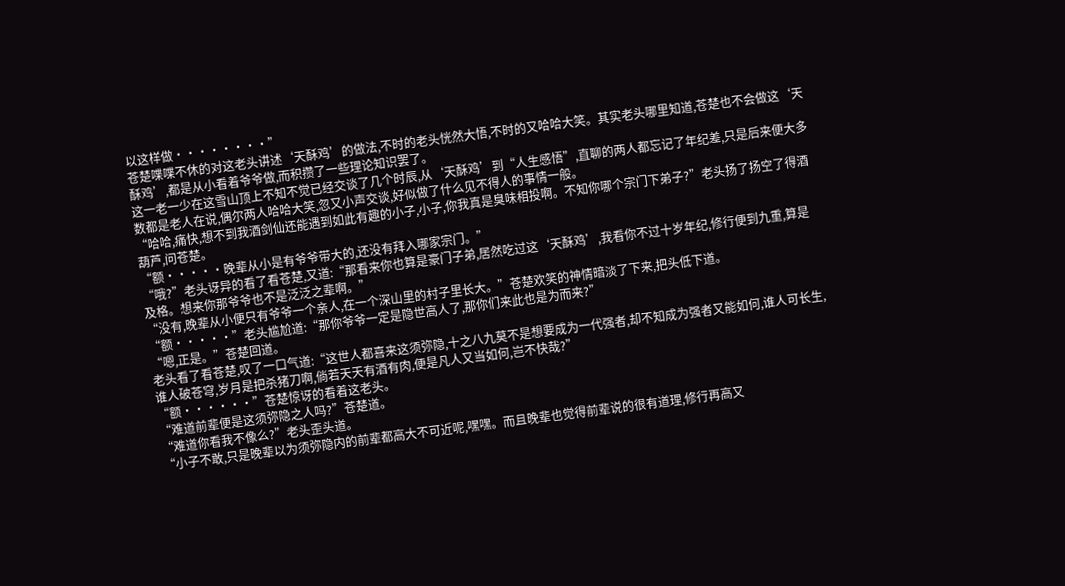以这样做········”
苍楚喋喋不休的对这老头讲述‘天酥鸡’的做法,不时的老头恍然大悟,不时的又哈哈大笑。其实老头哪里知道,苍楚也不会做这‘天酥鸡’,都是从小看着爷爷做,而积攒了一些理论知识罢了。
这一老一少在这雪山顶上不知不觉已经交谈了几个时辰,从‘天酥鸡’到“人生感悟”,直聊的两人都忘记了年纪差,只是后来便大多数都是老人在说,偶尔两人哈哈大笑,忽又小声交谈,好似做了什么见不得人的事情一般。
“哈哈,痛快,想不到我酒剑仙还能遇到如此有趣的小子,小子,你我真是臭味相投啊。不知你哪个宗门下弟子?”老头扬了扬空了得酒葫芦,问苍楚。
“额·····晚辈从小是有爷爷带大的,还没有拜入哪家宗门。”
“哦?”老头讶异的看了看苍楚,又道:“那看来你也算是豪门子弟,居然吃过这‘天酥鸡’,我看你不过十岁年纪,修行便到九重,算是及格。想来你那爷爷也不是泛泛之辈啊。”
“没有,晚辈从小便只有爷爷一个亲人,在一个深山里的村子里长大。”苍楚欢笑的神情暗淡了下来,把头低下道。
“额·····”老头尴尬道:“那你爷爷一定是隐世高人了,那你们来此也是为而来?”
“嗯,正是。”苍楚回道。
老头看了看苍楚,叹了一口气道:“这世人都喜来这须弥隐,十之八九莫不是想要成为一代强者,却不知成为强者又能如何,谁人可长生,谁人破苍穹,岁月是把杀猪刀啊,倘若天天有酒有肉,便是凡人又当如何,岂不快哉?”
“额······”苍楚惊讶的看着这老头。
“难道前辈便是这须弥隐之人吗?”苍楚道。
“难道你看我不像么?”老头歪头道。
“小子不敢,只是晚辈以为须弥隐内的前辈都高大不可近呢,嘿嘿。而且晚辈也觉得前辈说的很有道理,修行再高又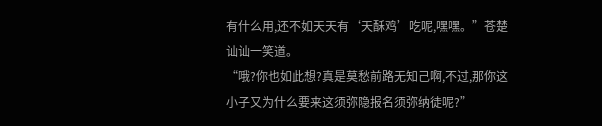有什么用,还不如天天有‘天酥鸡’吃呢,嘿嘿。”苍楚讪讪一笑道。
“哦?你也如此想?真是莫愁前路无知己啊,不过,那你这小子又为什么要来这须弥隐报名须弥纳徒呢?”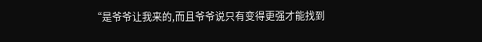“是爷爷让我来的,而且爷爷说只有变得更强才能找到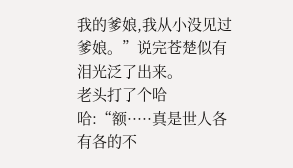我的爹娘,我从小没见过爹娘。”说完苍楚似有泪光泛了出来。
老头打了个哈哈:“额·····真是世人各有各的不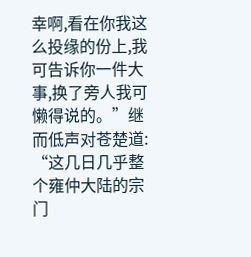幸啊,看在你我这么投缘的份上,我可告诉你一件大事,换了旁人我可懒得说的。”继而低声对苍楚道:
“这几日几乎整个雍仲大陆的宗门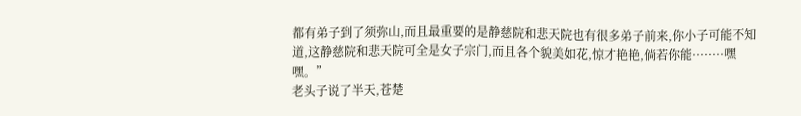都有弟子到了须弥山,而且最重要的是静慈院和悲天院也有很多弟子前来,你小子可能不知道,这静慈院和悲天院可全是女子宗门,而且各个貌美如花,惊才艳艳,倘若你能········嘿嘿。”
老头子说了半天,苍楚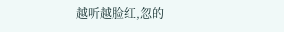越听越脸红,忽的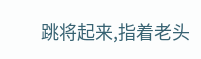跳将起来,指着老头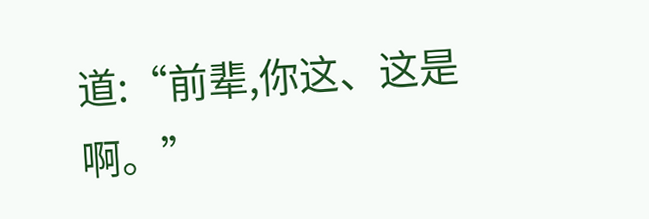道:“前辈,你这、这是啊。”